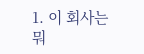1. 이 회사는 뭐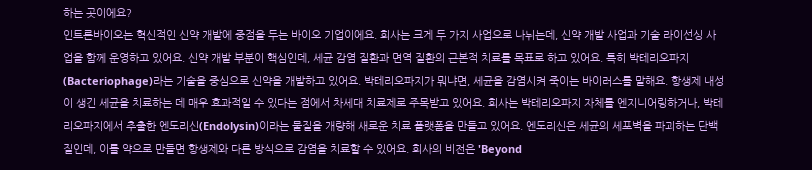하는 곳이에요?
인트론바이오는 혁신적인 신약 개발에 중점을 두는 바이오 기업이에요. 회사는 크게 두 가지 사업으로 나뉘는데, 신약 개발 사업과 기술 라이선싱 사업을 함께 운영하고 있어요. 신약 개발 부분이 핵심인데, 세균 감염 질환과 면역 질환의 근본적 치료를 목표로 하고 있어요. 특히 박테리오파지(Bacteriophage)라는 기술을 중심으로 신약을 개발하고 있어요. 박테리오파지가 뭐냐면, 세균을 감염시켜 죽이는 바이러스를 말해요. 항생제 내성이 생긴 세균을 치료하는 데 매우 효과적일 수 있다는 점에서 차세대 치료제로 주목받고 있어요. 회사는 박테리오파지 자체를 엔지니어링하거나, 박테리오파지에서 추출한 엔도리신(Endolysin)이라는 물질을 개량해 새로운 치료 플랫폼을 만들고 있어요. 엔도리신은 세균의 세포벽을 파괴하는 단백질인데, 이를 약으로 만들면 항생제와 다른 방식으로 감염을 치료할 수 있어요. 회사의 비전은 'Beyond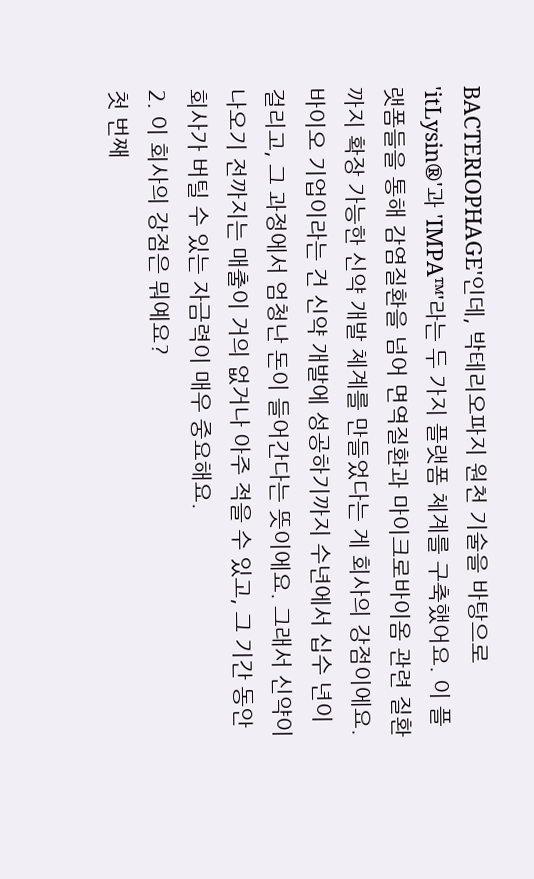BACTERIOPHAGE'인데, 박테리오파지 원천 기술을 바탕으로 'itLysin®'과 'IMPA™'라는 두 가지 플랫폼 체계를 구축했어요. 이 플랫폼들을 통해 감염질환을 넘어 면역질환과 마이크로바이옴 관련 질환까지 확장 가능한 신약 개발 체계를 만들었다는 게 회사의 강점이에요. 바이오 기업이라는 건 신약 개발에 성공하기까지 수년에서 십수 년이 걸리고, 그 과정에서 엄청난 돈이 들어간다는 뜻이에요. 그래서 신약이 나오기 전까지는 매출이 거의 없거나 아주 적을 수 있고, 그 기간 동안 회사가 버틸 수 있는 자금력이 매우 중요해요.
2. 이 회사의 강점은 뭐예요?
첫 번째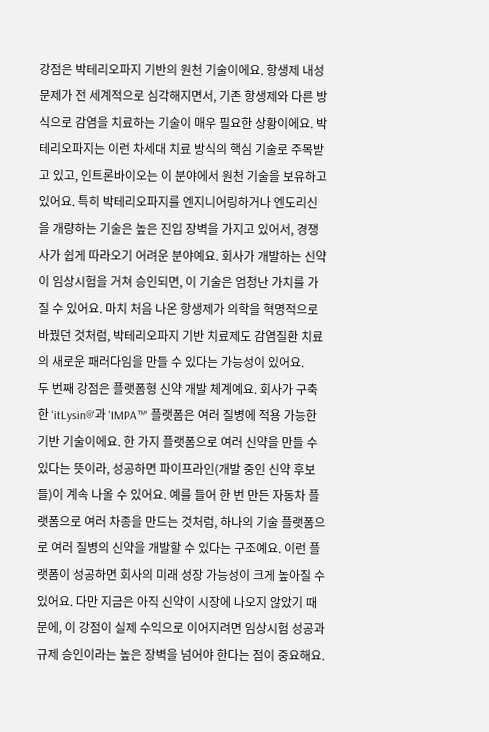강점은 박테리오파지 기반의 원천 기술이에요. 항생제 내성 문제가 전 세계적으로 심각해지면서, 기존 항생제와 다른 방식으로 감염을 치료하는 기술이 매우 필요한 상황이에요. 박테리오파지는 이런 차세대 치료 방식의 핵심 기술로 주목받고 있고, 인트론바이오는 이 분야에서 원천 기술을 보유하고 있어요. 특히 박테리오파지를 엔지니어링하거나 엔도리신을 개량하는 기술은 높은 진입 장벽을 가지고 있어서, 경쟁사가 쉽게 따라오기 어려운 분야예요. 회사가 개발하는 신약이 임상시험을 거쳐 승인되면, 이 기술은 엄청난 가치를 가질 수 있어요. 마치 처음 나온 항생제가 의학을 혁명적으로 바꿨던 것처럼, 박테리오파지 기반 치료제도 감염질환 치료의 새로운 패러다임을 만들 수 있다는 가능성이 있어요.
두 번째 강점은 플랫폼형 신약 개발 체계예요. 회사가 구축한 'itLysin®'과 'IMPA™' 플랫폼은 여러 질병에 적용 가능한 기반 기술이에요. 한 가지 플랫폼으로 여러 신약을 만들 수 있다는 뜻이라, 성공하면 파이프라인(개발 중인 신약 후보들)이 계속 나올 수 있어요. 예를 들어 한 번 만든 자동차 플랫폼으로 여러 차종을 만드는 것처럼, 하나의 기술 플랫폼으로 여러 질병의 신약을 개발할 수 있다는 구조예요. 이런 플랫폼이 성공하면 회사의 미래 성장 가능성이 크게 높아질 수 있어요. 다만 지금은 아직 신약이 시장에 나오지 않았기 때문에, 이 강점이 실제 수익으로 이어지려면 임상시험 성공과 규제 승인이라는 높은 장벽을 넘어야 한다는 점이 중요해요.